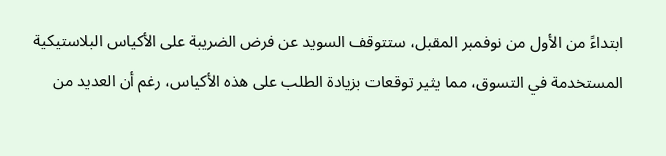ابتداءً من الأول من نوفمبر المقبل، ستتوقف السويد عن فرض الضريبة على الأكياس البلاستيكية المستخدمة في التسوق، مما يثير توقعات بزيادة الطلب على هذه الأكياس، رغم أن العديد من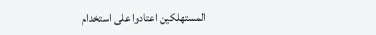المستهلكين اعتادوا على استخدام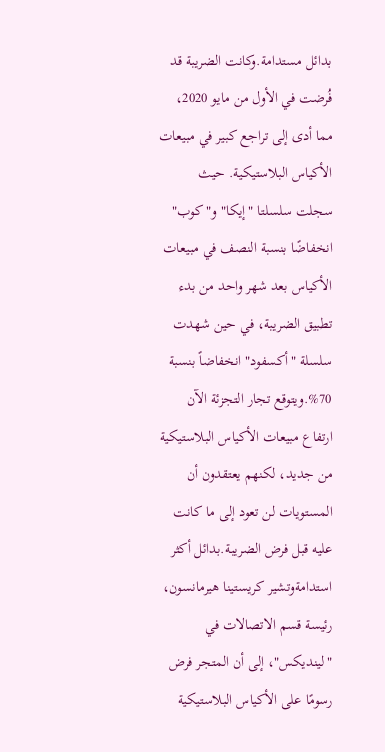بدائل مستدامة.وكانت الضريبة قد فُرضت في الأول من مايو 2020، مما أدى إلى تراجع كبير في مبيعات الأكياس البلاستيكية. حيث سجلت سلسلتا "إيكا" و"كوب" انخفاضًا بنسبة النصف في مبيعات الأكياس بعد شهر واحد من بدء تطبيق الضريبة، في حين شهدت سلسلة "أكسفود" انخفاضاً بنسبة 70%.ويتوقع تجار التجزئة الآن ارتفاع مبيعات الأكياس البلاستيكية من جديد، لكنهم يعتقدون أن المستويات لن تعود إلى ما كانت عليه قبل فرض الضريبة.بدائل أكثر استدامةوتشير كريستينا هيرمانسون، رئيسة قسم الاتصالات في "لينديكس"، إلى أن المتجر فرض رسومًا على الأكياس البلاستيكية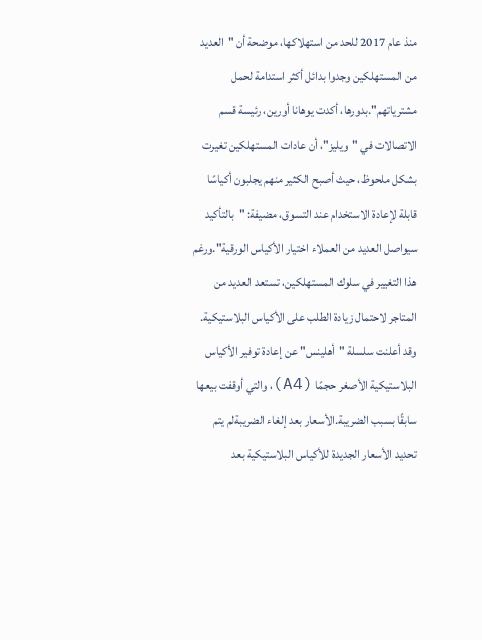منذ عام 2017 للحد من استهلاكها، موضحة أن "العديد من المستهلكين وجدوا بدائل أكثر استدامة لحمل مشترياتهم".بدورها، أكدت يوهانا أورين، رئيسة قسم الاتصالات في "ويليز"، أن عادات المستهلكين تغيرت بشكل ملحوظ، حيث أصبح الكثير منهم يجلبون أكياسًا قابلة لإعادة الاستخدام عند التسوق، مضيفة: "بالتأكيد سيواصل العديد من العملاء اختيار الأكياس الورقية".ورغم هذا التغيير في سلوك المستهلكين، تستعد العديد من المتاجر لاحتمال زيادة الطلب على الأكياس البلاستيكية. وقد أعلنت سلسلة "أهلينس" عن إعادة توفير الأكياس البلاستيكية الأصغر حجمًا (A4)، والتي أوقفت بيعها سابقًا بسبب الضريبة.الأسعار بعد إلغاء الضريبةلم يتم تحديد الأسعار الجديدة للأكياس البلاستيكية بعد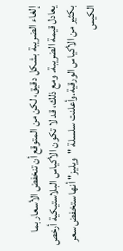إلغاء الضريبة بشكل دقيق، لكن من المتوقع أن تنخفض الأسعار بما يعادل قيمة الضريبة. ومع ذلك، قد لا تكون الأكياس البلاستيكية أرخص بكثير من الأكياس الورقية.وأعلنت سلسلة "ويليز" أنها ستخفض سعر الكيس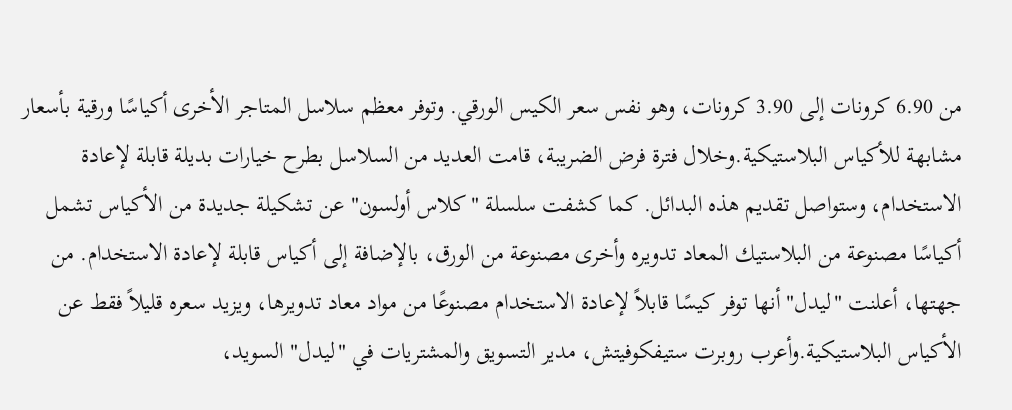من 6.90 كرونات إلى 3.90 كرونات، وهو نفس سعر الكيس الورقي. وتوفر معظم سلاسل المتاجر الأخرى أكياسًا ورقية بأسعار مشابهة للأكياس البلاستيكية.وخلال فترة فرض الضريبة، قامت العديد من السلاسل بطرح خيارات بديلة قابلة لإعادة الاستخدام، وستواصل تقديم هذه البدائل. كما كشفت سلسلة "كلاس أولسون" عن تشكيلة جديدة من الأكياس تشمل أكياسًا مصنوعة من البلاستيك المعاد تدويره وأخرى مصنوعة من الورق، بالإضافة إلى أكياس قابلة لإعادة الاستخدام. من جهتها، أعلنت "ليدل" أنها توفر كيسًا قابلاً لإعادة الاستخدام مصنوعًا من مواد معاد تدويرها، ويزيد سعره قليلاً فقط عن الأكياس البلاستيكية.وأعرب روبرت ستيفكوفيتش، مدير التسويق والمشتريات في "ليدل" السويد،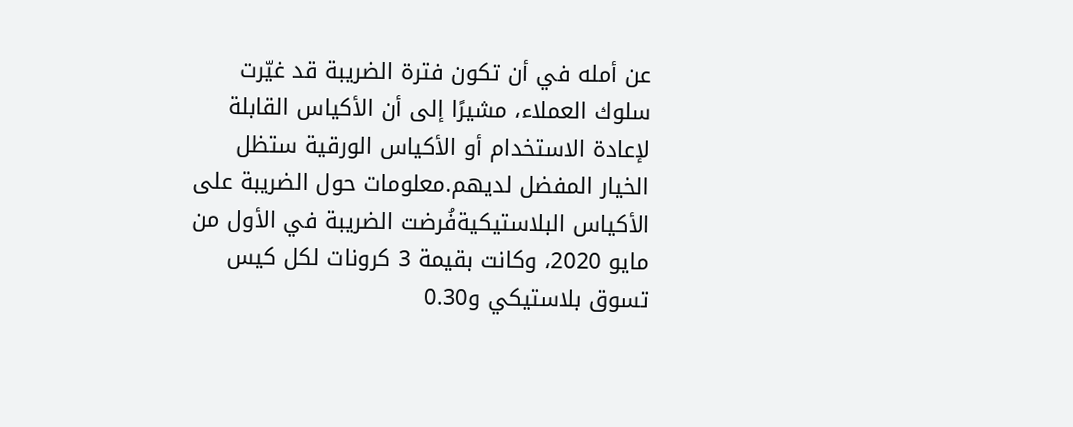عن أمله في أن تكون فترة الضريبة قد غيّرت سلوك العملاء، مشيرًا إلى أن الأكياس القابلة لإعادة الاستخدام أو الأكياس الورقية ستظل الخيار المفضل لديهم.معلومات حول الضريبة على الأكياس البلاستيكيةفُرضت الضريبة في الأول من مايو 2020، وكانت بقيمة 3 كرونات لكل كيس تسوق بلاستيكي و0.30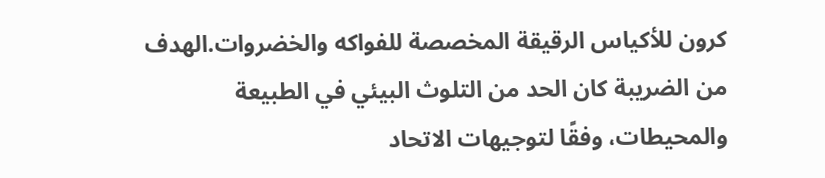كرون للأكياس الرقيقة المخصصة للفواكه والخضروات.الهدف من الضريبة كان الحد من التلوث البيئي في الطبيعة والمحيطات، وفقًا لتوجيهات الاتحاد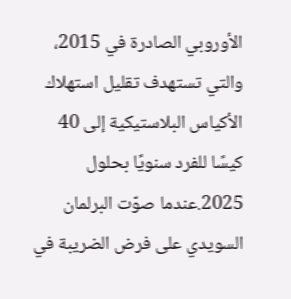الأوروبي الصادرة في 2015، والتي تستهدف تقليل استهلاك الأكياس البلاستيكية إلى 40 كيسًا للفرد سنويًا بحلول 2025.عندما صوّت البرلمان السويدي على فرض الضريبة في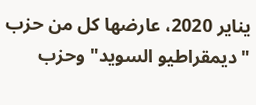يناير 2020، عارضها كل من حزب "ديمقراطيو السويد" وحزب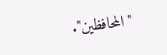"المحافظين".